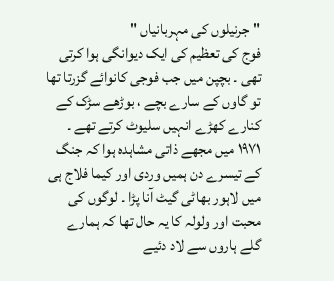"جرنیلوں کی مہربانیاں "
فوج کی تعظیم کی ایک دیوانگی ہوا کرتی تھی ۔ بچپن میں جب فوجی کانوائے گزرتا تھا تو گاوں کے سارے بچے ، بوڑھے سڑک کے کنارے کھڑے انہیں سلیوٹ کرتے تھے ۔ ١٩٧١ میں مجھے ذاتی مشاہدہ ہوا کہ جنگ کے تیسرے دن ہمیں وردی اور کیما فلاج ہی میں لاہور بھاٹی گیٹ آنا پڑا ۔ لوگوں کی محبت اور ولولہ کا یہ حال تھا کہ ہمارے گلے ہاروں سے لاد دئیے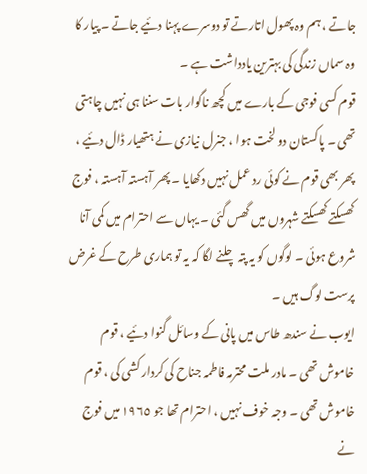جاتے ، ہم وہ پھول اتارتے تو دوسرے پہنا دئیے جاتے ۔ پیار کا وہ سماں زندگی کی بہترین یادداشت ہے ۔
قوم کسی فوجی کے بارے میں کچھ ناگوار بات سننا ہی نہیں چاہتی تھی ۔ پاکستان دو لخت ہوا ، جنرل نیازی نے ہتھیار ڈال دئیے ، پھر بھی قوم نے کوئی رد عمل نہیں دکھایا ۔ پھر آہستہ آہستہ ، فوج کھسکتے کھسکتے شہروں میں گھس گئی ۔ یہاں سے احترام میں کمی آنا شروع ہوئی ۔ لوگوں کو یہ پتہ چلنے لگا کہ یہ تو ہماری طرح کے غرض پرست لوگ ہیں ۔
ایوب نے سندھ طاس میں پانی کے وسائل گنوا دئیے ، قوم خاموش تھی ۔ مادر ملت محترمہ فاطمہ جناح کی کردار کشی کی ، قوم خاموش تھی ۔ وجہ خوف نہیں ، احترام تھا جو ١٩٦٥ میں فوج نے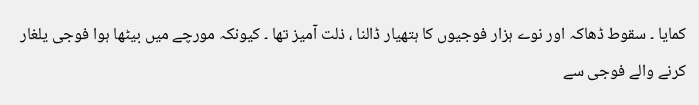کمایا ۔ سقوط ڈھاکہ اور نوے ہزار فوجیوں کا ہتھیار ڈالنا ، ذلت آمیز تھا ۔ کیونکہ مورچے میں بیٹھا ہوا فوجی یلغار کرنے والے فوجی سے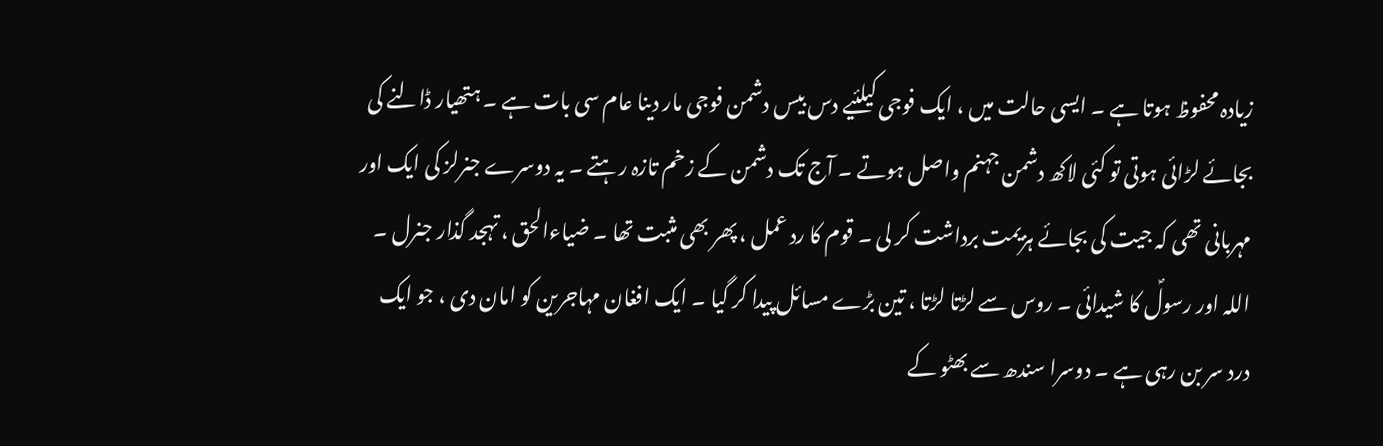زیادہ محفوظ ہوتا ہے ۔ ایسی حالت میں ، ایک فوجی کیلئیے دس بیس دشمن فوجی مار دینا عام سی بات ہے ۔ ہتھیار ڈالنے کی بجائے لڑائی ہوتی تو کئی لاکھ دشمن جہنم واصل ہوتے ۔ آج تک دشمن کے زخم تازہ رہتے ۔ یہ دوسرے جنرلز کی ایک اور مہربانی تھی کہ جیت کی بجائے ہزیمت برداشت کر لی ۔ قوم کا رد عمل ، پھر بھی مثبت تھا ۔ ضیاءالحق ، تہجد گذار جنرل ۔ اللہ اور رسولؐ کا شیدائی ۔ روس سے لڑتا لڑتا ، تین بڑے مسائل پیدا کر گیا ۔ ایک افغان مہاجرین کو امان دی ، جو ایک درد سر بن رہی ہے ۔ دوسرا سندھ سے بھٹو کے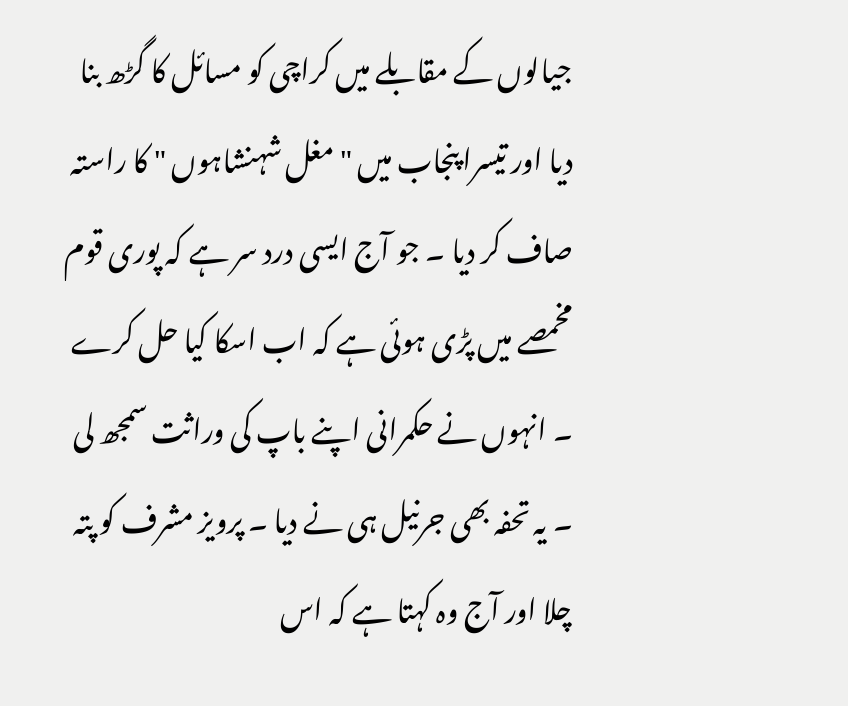جیالوں کے مقابلے میں کراچی کو مسائل کا گڑھ بنا دیا اور تیسرا پنجاب میں " مغل شہنشاہوں " کا راستہ صاف کر دیا ۔ جو آج ایسی درد سر ہے کہ پوری قوم مخمصے میں پڑی ہوئی ہے کہ اب اسکا کیا حل کرے ۔ انہوں نے حکمرانی اپنے باپ کی وراثت سمجھ لی ۔ یہ تحفہ بھی جرنیل ہی نے دیا ۔ پرویز مشرف کو پتہ چلا اور آج وہ کہتا ہے کہ اس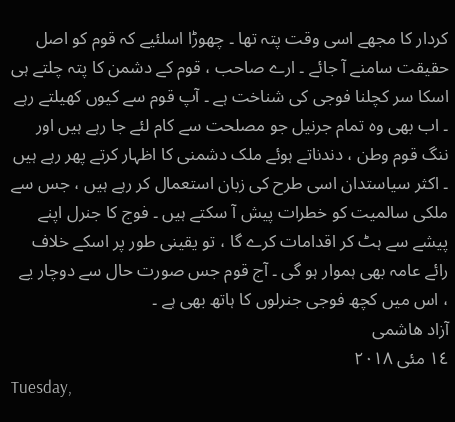کردار کا مجھے اسی وقت پتہ تھا ۔ چھوڑا اسلئیے کہ قوم کو اصل حقیقت سامنے آ جائے ۔ ارے صاحب ، قوم کے دشمن کا پتہ چلتے ہی اسکا سر کچلنا فوجی کی شناخت ہے ۔ آپ قوم سے کیوں کھیلتے رہے ۔ اب بھی وہ تمام جرنیل جو مصلحت سے کام لئے جا رہے ہیں اور ننگ قوم وطن ، دندناتے ہوئے ملک دشمنی کا اظہار کرتے پھر رہے ہیں ۔ اکثر سیاستدان اسی طرح کی زبان استعمال کر رہے ہیں ، جس سے ملکی سالمیت کو خطرات پیش آ سکتے ہیں ۔ فوج کا جنرل اپنے پیشے سے ہٹ کر اقدامات کرے گا ، تو یقینی طور پر اسکے خلاف رائے عامہ بھی ہموار ہو گی ۔ آج قوم جس صورت حال سے دوچار یے ، اس میں کچھ فوجی جنرلوں کا ہاتھ بھی ہے ۔
آزاد ھاشمی
١٤ مئی ٢٠١٨
Tuesday,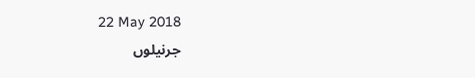22 May 2018
جرنیلوں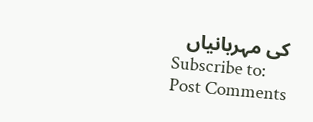کی مہربانیاں
Subscribe to:
Post Comments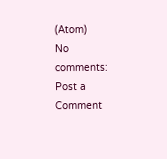(Atom)
No comments:
Post a Comment